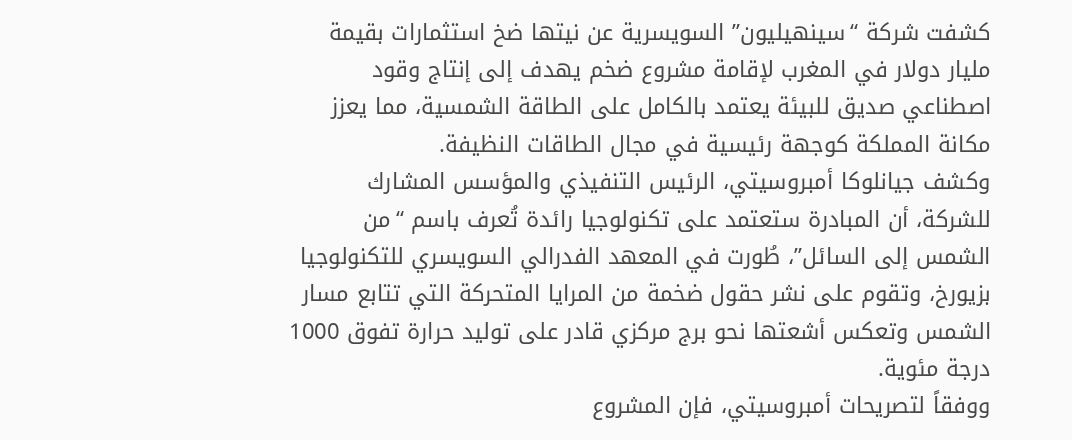كشفت شركة “سينهيليون” السويسرية عن نيتها ضخ استثمارات بقيمة مليار دولار في المغرب لإقامة مشروع ضخم يهدف إلى إنتاج وقود اصطناعي صديق للبيئة يعتمد بالكامل على الطاقة الشمسية، مما يعزز مكانة المملكة كوجهة رئيسية في مجال الطاقات النظيفة.
وكشف جيانلوكا أمبروسيتي، الرئيس التنفيذي والمؤسس المشارك للشركة، أن المبادرة ستعتمد على تكنولوجيا رائدة تُعرف باسم “من الشمس إلى السائل”، طُورت في المعهد الفدرالي السويسري للتكنولوجيا بزيورخ، وتقوم على نشر حقول ضخمة من المرايا المتحركة التي تتابع مسار الشمس وتعكس أشعتها نحو برج مركزي قادر على توليد حرارة تفوق 1000 درجة مئوية.
ووفقاً لتصريحات أمبروسيتي، فإن المشروع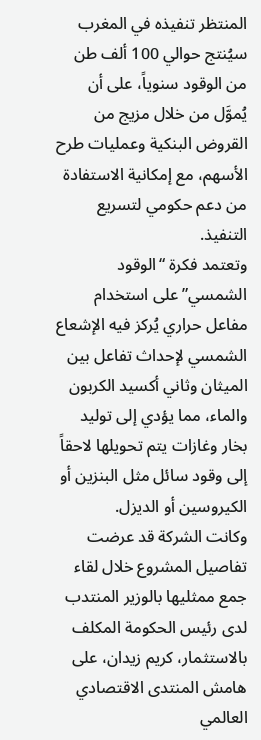المنتظر تنفيذه في المغرب سيُنتج حوالي 100 ألف طن من الوقود سنوياً، على أن يُموَّل من خلال مزيج من القروض البنكية وعمليات طرح الأسهم، مع إمكانية الاستفادة من دعم حكومي لتسريع التنفيذ.
وتعتمد فكرة “الوقود الشمسي” على استخدام مفاعل حراري يُركز فيه الإشعاع الشمسي لإحداث تفاعل بين الميثان وثاني أكسيد الكربون والماء، مما يؤدي إلى توليد بخار وغازات يتم تحويلها لاحقاً إلى وقود سائل مثل البنزين أو الكيروسين أو الديزل.
وكانت الشركة قد عرضت تفاصيل المشروع خلال لقاء جمع ممثليها بالوزير المنتدب لدى رئيس الحكومة المكلف بالاستثمار، كريم زيدان، على هامش المنتدى الاقتصادي العالمي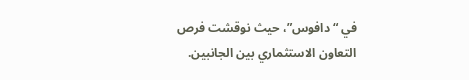في “دافوس”، حيث نوقشت فرص التعاون الاستثماري بين الجانبين.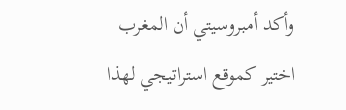وأكد أمبروسيتي أن المغرب اختير كموقع استراتيجي لهذا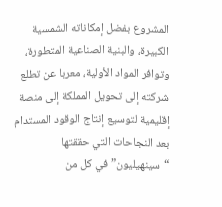المشروع بفضل إمكاناته الشمسية الكبيرة، والبنية الصناعية المتطورة، وتوافر المواد الأولية، معربا عن تطلع شركته إلى تحويل المملكة إلى منصة إقليمية لتوسيع إنتاج الوقود المستدام بعد النجاحات التي حققتها “سينهيليون” في كل من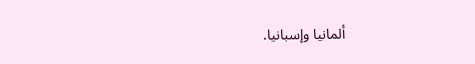ألمانيا وإسبانيا.